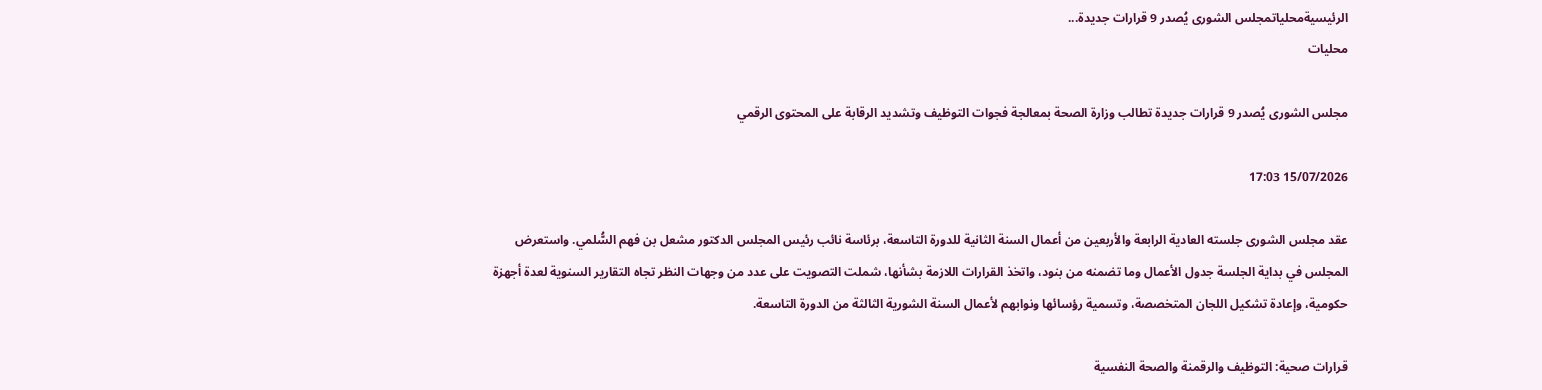الرئيسيةمحلياتمجلس الشورى يُصدر 9 قرارات جديدة...
محليات

مجلس الشورى يُصدر 9 قرارات جديدة تطالب وزارة الصحة بمعالجة فجوات التوظيف وتشديد الرقابة على المحتوى الرقمي

15/07/2026 17:03

عقد مجلس الشورى جلسته العادية الرابعة والأربعين من أعمال السنة الثانية للدورة التاسعة، برئاسة نائب رئيس المجلس الدكتور مشعل بن فهم السُّلمي. واستعرض المجلس في بداية الجلسة جدول الأعمال وما تضمنه من بنود، واتخذ القرارات اللازمة بشأنها، شملت التصويت على عدد من وجهات النظر تجاه التقارير السنوية لعدة أجهزة حكومية، وإعادة تشكيل اللجان المتخصصة، وتسمية رؤسائها ونوابهم لأعمال السنة الشورية الثالثة من الدورة التاسعة.

قرارات صحية: التوظيف والرقمنة والصحة النفسية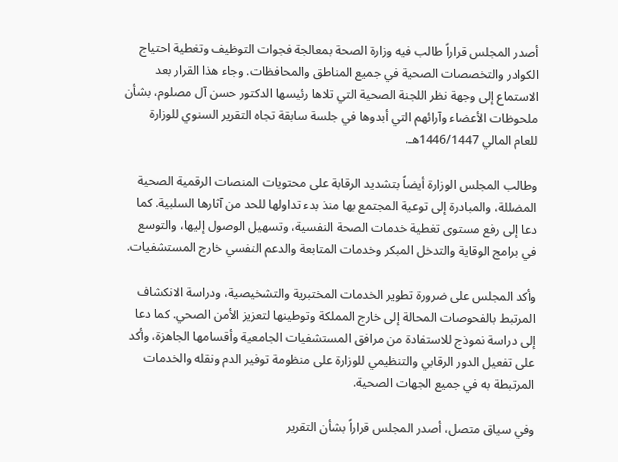أصدر المجلس قراراً طالب فيه وزارة الصحة بمعالجة فجوات التوظيف وتغطية احتياج الكوادر والتخصصات الصحية في جميع المناطق والمحافظات. وجاء هذا القرار بعد الاستماع إلى وجهة نظر اللجنة الصحية التي تلاها رئيسها الدكتور حسن آل مصلوم، بشأن ملحوظات الأعضاء وآرائهم التي أبدوها في جلسة سابقة تجاه التقرير السنوي للوزارة للعام المالي 1446/1447هـ.

وطالب المجلس الوزارة أيضاً بتشديد الرقابة على محتويات المنصات الرقمية الصحية المضللة، والمبادرة إلى توعية المجتمع بها منذ بدء تداولها للحد من آثارها السلبية. كما دعا إلى رفع مستوى تغطية خدمات الصحة النفسية، وتسهيل الوصول إليها، والتوسع في برامج الوقاية والتدخل المبكر وخدمات المتابعة والدعم النفسي خارج المستشفيات.

وأكد المجلس على ضرورة تطوير الخدمات المختبرية والتشخيصية، ودراسة الانكشاف المرتبط بالفحوصات المحالة إلى خارج المملكة وتوطينها لتعزيز الأمن الصحي. كما دعا إلى دراسة نموذج للاستفادة من مرافق المستشفيات الجامعية وأقسامها الجاهزة، وأكد على تفعيل الدور الرقابي والتنظيمي للوزارة على منظومة توفير الدم ونقله والخدمات المرتبطة به في جميع الجهات الصحية.

وفي سياق متصل، أصدر المجلس قراراً بشأن التقرير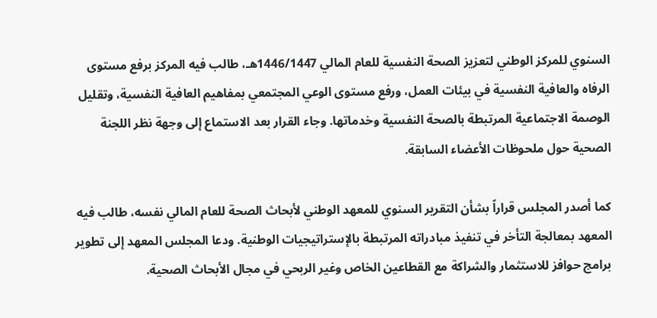السنوي للمركز الوطني لتعزيز الصحة النفسية للعام المالي 1446/1447هـ، طالب فيه المركز برفع مستوى الرفاه والعافية النفسية في بيئات العمل، ورفع مستوى الوعي المجتمعي بمفاهيم العافية النفسية، وتقليل الوصمة الاجتماعية المرتبطة بالصحة النفسية وخدماتها. وجاء القرار بعد الاستماع إلى وجهة نظر اللجنة الصحية حول ملحوظات الأعضاء السابقة.

كما أصدر المجلس قراراً بشأن التقرير السنوي للمعهد الوطني لأبحاث الصحة للعام المالي نفسه، طالب فيه المعهد بمعالجة التأخر في تنفيذ مبادراته المرتبطة بالإستراتيجيات الوطنية. ودعا المجلس المعهد إلى تطوير برامج حوافز للاستثمار والشراكة مع القطاعين الخاص وغير الربحي في مجال الأبحاث الصحية.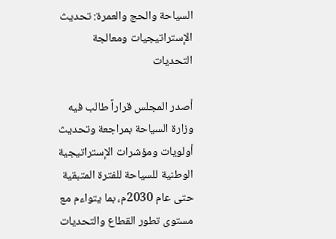السياحة والحج والعمرة: تحديث الإستراتيجيات ومعالجة التحديات

أصدر المجلس قراراً طالب فيه وزارة السياحة بمراجعة وتحديث أولويات ومؤشرات الإستراتيجية الوطنية للسياحة للفترة المتبقية حتى عام 2030م، بما يتواءم مع مستوى تطور القطاع والتحديات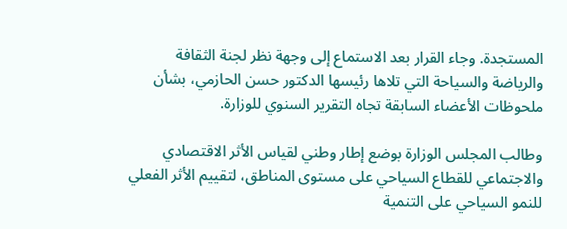المستجدة. وجاء القرار بعد الاستماع إلى وجهة نظر لجنة الثقافة والرياضة والسياحة التي تلاها رئيسها الدكتور حسن الحازمي، بشأن ملحوظات الأعضاء السابقة تجاه التقرير السنوي للوزارة.

وطالب المجلس الوزارة بوضع إطار وطني لقياس الأثر الاقتصادي والاجتماعي للقطاع السياحي على مستوى المناطق، لتقييم الأثر الفعلي للنمو السياحي على التنمية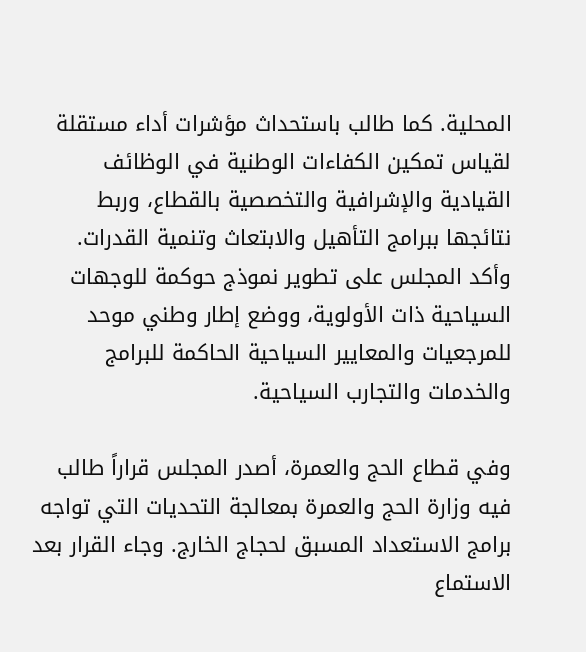المحلية. كما طالب باستحداث مؤشرات أداء مستقلة لقياس تمكين الكفاءات الوطنية في الوظائف القيادية والإشرافية والتخصصية بالقطاع، وربط نتائجها ببرامج التأهيل والابتعاث وتنمية القدرات. وأكد المجلس على تطوير نموذج حوكمة للوجهات السياحية ذات الأولوية، ووضع إطار وطني موحد للمرجعيات والمعايير السياحية الحاكمة للبرامج والخدمات والتجارب السياحية.

وفي قطاع الحج والعمرة، أصدر المجلس قراراً طالب فيه وزارة الحج والعمرة بمعالجة التحديات التي تواجه برامج الاستعداد المسبق لحجاج الخارج. وجاء القرار بعد الاستماع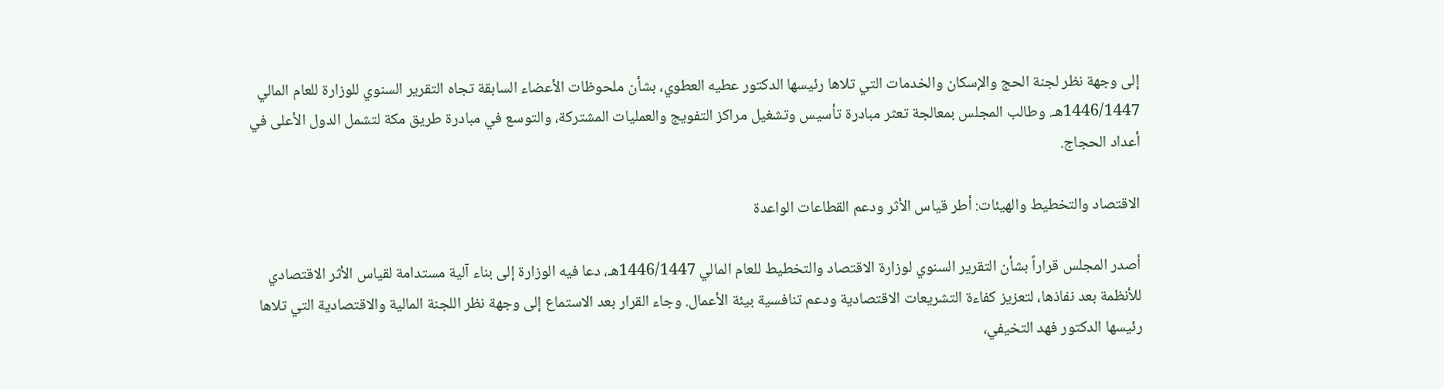إلى وجهة نظر لجنة الحج والإسكان والخدمات التي تلاها رئيسها الدكتور عطيه العطوي، بشأن ملحوظات الأعضاء السابقة تجاه التقرير السنوي للوزارة للعام المالي 1446/1447هـ. وطالب المجلس بمعالجة تعثر مبادرة تأسيس وتشغيل مراكز التفويج والعمليات المشتركة، والتوسع في مبادرة طريق مكة لتشمل الدول الأعلى في أعداد الحجاج.

الاقتصاد والتخطيط والهيئات: أطر قياس الأثر ودعم القطاعات الواعدة

أصدر المجلس قراراً بشأن التقرير السنوي لوزارة الاقتصاد والتخطيط للعام المالي 1446/1447هـ، دعا فيه الوزارة إلى بناء آلية مستدامة لقياس الأثر الاقتصادي للأنظمة بعد نفاذها، لتعزيز كفاءة التشريعات الاقتصادية ودعم تنافسية بيئة الأعمال. وجاء القرار بعد الاستماع إلى وجهة نظر اللجنة المالية والاقتصادية التي تلاها رئيسها الدكتور فهد التخيفي،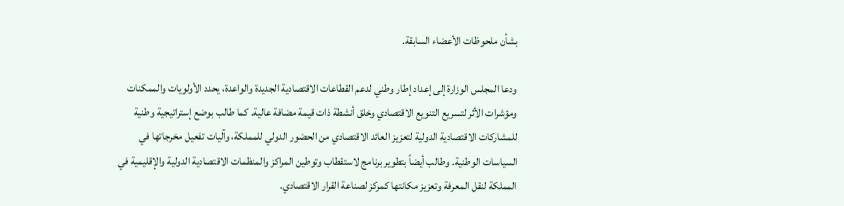بشأن ملحوظات الأعضاء السابقة.

ودعا المجلس الوزارة إلى إعداد إطار وطني لدعم القطاعات الاقتصادية الجديدة والواعدة، يحدد الأولويات والممكنات ومؤشرات الأثر لتسريع التنويع الاقتصادي وخلق أنشطة ذات قيمة مضافة عالية. كما طالب بوضع إستراتيجية وطنية للمشاركات الاقتصادية الدولية لتعزيز العائد الاقتصادي من الحضور الدولي للمملكة، وآليات تفعيل مخرجاتها في السياسات الوطنية. وطالب أيضاً بتطوير برنامج لاستقطاب وتوطين المراكز والمنظمات الاقتصادية الدولية والإقليمية في المملكة لنقل المعرفة وتعزيز مكانتها كمركز لصناعة القرار الاقتصادي.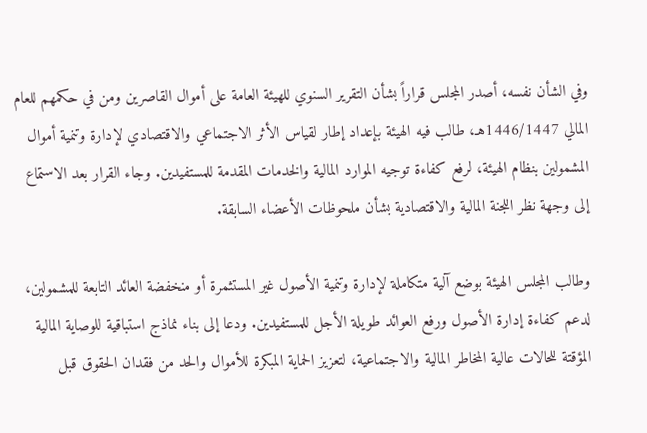وفي الشأن نفسه، أصدر المجلس قراراً بشأن التقرير السنوي للهيئة العامة على أموال القاصرين ومن في حكمهم للعام المالي 1446/1447هـ، طالب فيه الهيئة بإعداد إطار لقياس الأثر الاجتماعي والاقتصادي لإدارة وتنمية أموال المشمولين بنظام الهيئة، لرفع كفاءة توجيه الموارد المالية والخدمات المقدمة للمستفيدين. وجاء القرار بعد الاستماع إلى وجهة نظر اللجنة المالية والاقتصادية بشأن ملحوظات الأعضاء السابقة.

وطالب المجلس الهيئة بوضع آلية متكاملة لإدارة وتنمية الأصول غير المستثمرة أو منخفضة العائد التابعة للمشمولين، لدعم كفاءة إدارة الأصول ورفع العوائد طويلة الأجل للمستفيدين. ودعا إلى بناء نماذج استباقية للوصاية المالية المؤقتة للحالات عالية المخاطر المالية والاجتماعية، لتعزيز الحماية المبكرة للأموال والحد من فقدان الحقوق قبل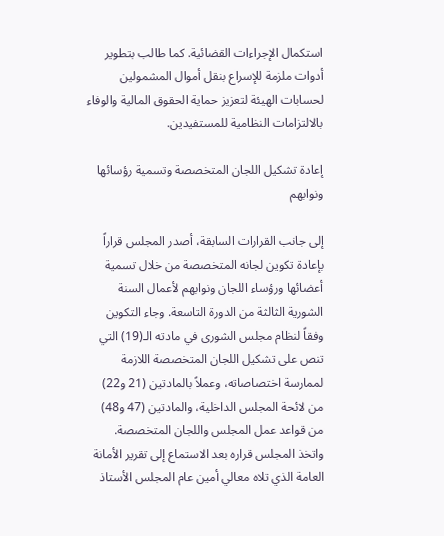استكمال الإجراءات القضائية. كما طالب بتطوير أدوات ملزمة للإسراع بنقل أموال المشمولين لحسابات الهيئة لتعزيز حماية الحقوق المالية والوفاء بالالتزامات النظامية للمستفيدين.

إعادة تشكيل اللجان المتخصصة وتسمية رؤسائها ونوابهم

إلى جانب القرارات السابقة، أصدر المجلس قراراً بإعادة تكوين لجانه المتخصصة من خلال تسمية أعضائها ورؤساء اللجان ونوابهم لأعمال السنة الشورية الثالثة من الدورة التاسعة. وجاء التكوين وفقاً لنظام مجلس الشورى في مادته الـ(19) التي تنص على تشكيل اللجان المتخصصة اللازمة لممارسة اختصاصاته، وعملاً بالمادتين (21 و22) من لائحة المجلس الداخلية، والمادتين (47 و48) من قواعد عمل المجلس واللجان المتخصصة. واتخذ المجلس قراره بعد الاستماع إلى تقرير الأمانة العامة الذي تلاه معالي أمين عام المجلس الأستاذ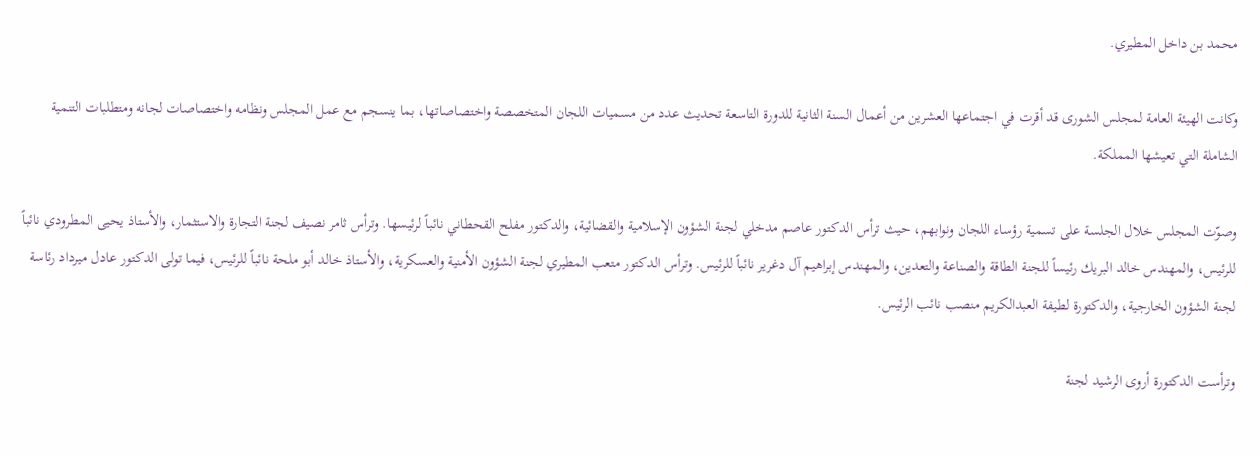محمد بن داخل المطيري.

وكانت الهيئة العامة لمجلس الشورى قد أقرت في اجتماعها العشرين من أعمال السنة الثانية للدورة التاسعة تحديث عدد من مسميات اللجان المتخصصة واختصاصاتها، بما ينسجم مع عمل المجلس ونظامه واختصاصات لجانه ومتطلبات التنمية الشاملة التي تعيشها المملكة.

وصوّت المجلس خلال الجلسة على تسمية رؤساء اللجان ونوابهم، حيث ترأس الدكتور عاصم مدخلي لجنة الشؤون الإسلامية والقضائية، والدكتور مفلح القحطاني نائباً لرئيسها. وترأس ثامر نصيف لجنة التجارة والاستثمار، والأستاذ يحيى المطرودي نائباً للرئيس، والمهندس خالد البريك رئيساً للجنة الطاقة والصناعة والتعدين، والمهندس إبراهيم آل دغرير نائباً للرئيس. وترأس الدكتور متعب المطيري لجنة الشؤون الأمنية والعسكرية، والأستاذ خالد أبو ملحة نائباً للرئيس، فيما تولى الدكتور عادل ميرداد رئاسة لجنة الشؤون الخارجية، والدكتورة لطيفة العبدالكريم منصب نائب الرئيس.

وترأست الدكتورة أروى الرشيد لجنة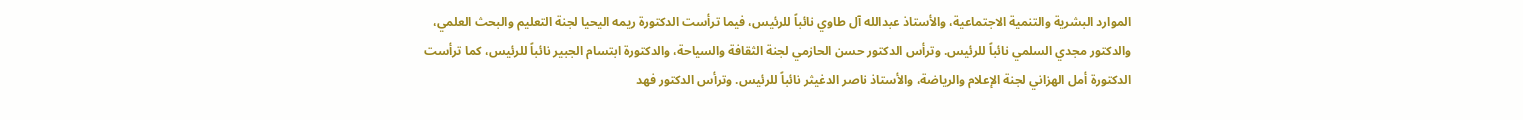الموارد البشرية والتنمية الاجتماعية، والأستاذ عبدالله آل طاوي نائباً للرئيس، فيما ترأست الدكتورة ريمه اليحيا لجنة التعليم والبحث العلمي، والدكتور مجدي السلمي نائباً للرئيس. وترأس الدكتور حسن الحازمي لجنة الثقافة والسياحة، والدكتورة ابتسام الجبير نائباً للرئيس، كما ترأست الدكتورة أمل الهزاني لجنة الإعلام والرياضة، والأستاذ ناصر الدغيثر نائباً للرئيس. وترأس الدكتور فهد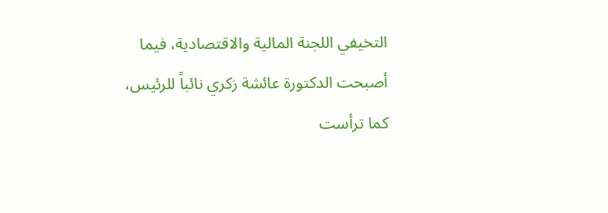التخيفي اللجنة المالية والاقتصادية، فيما أصبحت الدكتورة عائشة زكري نائباً للرئيس، كما ترأست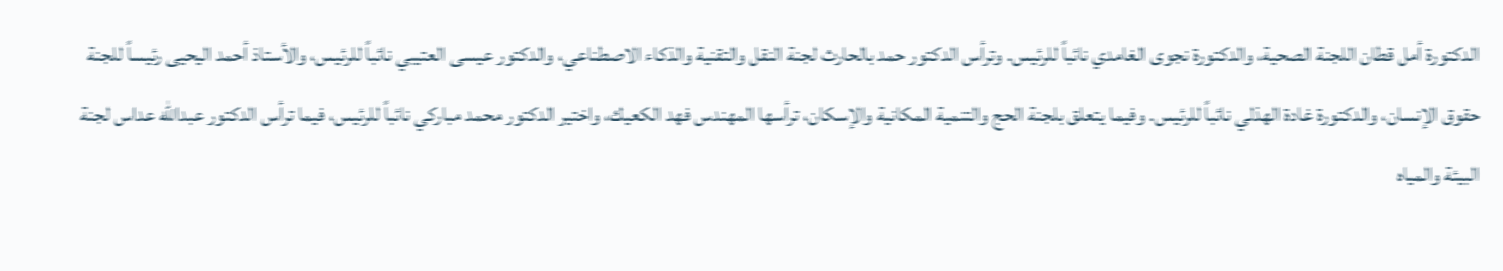الدكتورة أمل قطان اللجنة الصحية، والدكتورة نجوى الغامدي نائباً للرئيس. وترأس الدكتور حمد بالحارث لجنة النقل والتقنية والذكاء الاصطناعي، والدكتور عيسى العتيبي نائباً للرئيس، والأستاذ أحمد اليحيى رئيساً للجنة حقوق الإنسان، والدكتورة غادة الهذلي نائباً للرئيس. وفيما يتعلق بلجنة الحج والتنمية المكانية والإسكان، ترأسها المهندس فهد الكعيك، واختير الدكتور محمد مباركي نائباً للرئيس، فيما ترأس الدكتور عبدالله عداس لجنة البيئة والمياه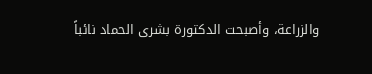والزراعة، وأصبحت الدكتورة بشرى الحماد نائباً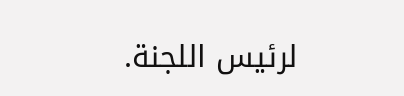لرئيس اللجنة.